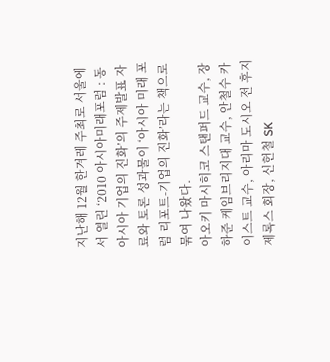지난해 12월 한겨레 주최로 서울에서 열린 ‘2010 아시아미래포럼 : 동아시아 기업의 진화’의 주제발표 자료와 토론 성과물이 ‘아시아 미래 포럼 리포트-기업의 진화’라는 책으로 묶여 나왔다.
아오키 마시히코 스탠퍼드 교수, 장하준 케임브리지대 교수, 안철수 카이스트 교수, 아리마 도시오 전 후지제록스 회장, 신헌철 SK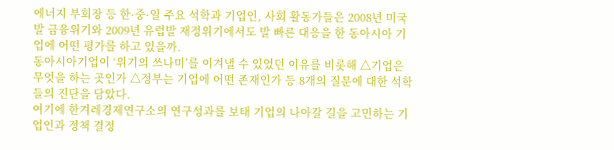에너지 부회장 등 한·중·일 주요 석학과 기업인, 사회 활동가들은 2008년 미국발 금융위기와 2009년 유럽발 재정위기에서도 발 빠른 대응을 한 동아시아 기업에 어떤 평가를 하고 있을까.
동아시아기업이 ‘위기의 쓰나미’를 이겨낼 수 있었던 이유를 비롯해 △기업은 무엇을 하는 곳인가 △정부는 기업에 어떤 존재인가 등 8개의 질문에 대한 석학들의 진단을 담았다.
여기에 한겨레경제연구소의 연구성과를 보태 기업의 나아갈 길을 고민하는 기업인과 정책 결정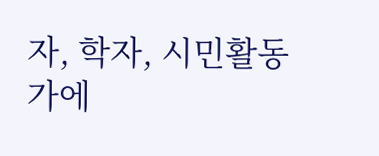자, 학자, 시민활동가에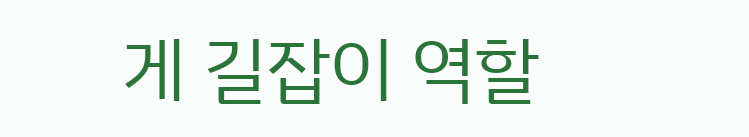게 길잡이 역할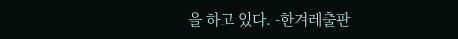을 하고 있다. -한겨레출판